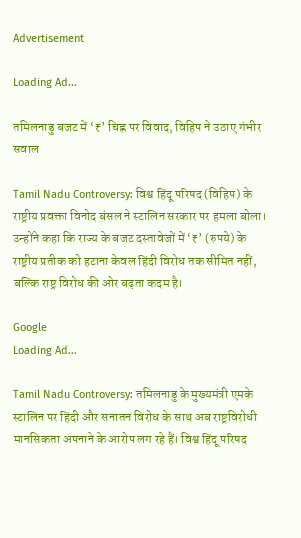Advertisement

Loading Ad...

तमिलनाडु बजट में ‘₹’ चिह्न पर विवाद, विहिप ने उठाए गंभीर सवाल

Tamil Nadu Controversy: विश्व हिंदू परिषद (विहिप) के राष्ट्रीय प्रवक्ता विनोद बंसल ने स्टालिन सरकार पर हमला बोला। उन्होंने कहा कि राज्य के बजट दस्तावेजों में ‘₹’ (रुपये) के राष्ट्रीय प्रतीक को हटाना केवल हिंदी विरोध तक सीमित नहीं, बल्कि राष्ट्र विरोध की ओर बढ़ता कदम है।

Google
Loading Ad...

Tamil Nadu Controversy: तमिलनाडु के मुख्यमंत्री एमके स्टालिन पर हिंदी और सनातन विरोध के साथ अब राष्ट्रविरोधी मानसिकता अपनाने के आरोप लग रहे हैं। विश्व हिंदू परिषद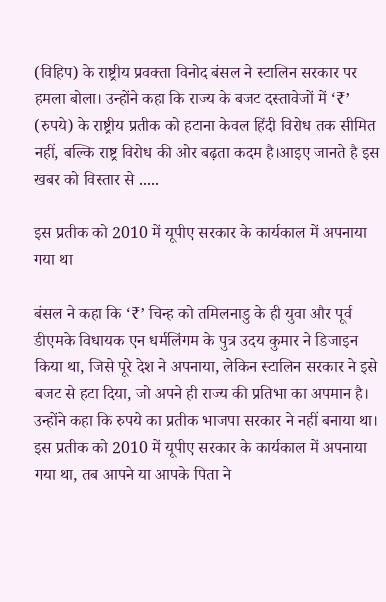(विहिप) के राष्ट्रीय प्रवक्ता विनोद बंसल ने स्टालिन सरकार पर हमला बोला। उन्होंने कहा कि राज्य के बजट दस्तावेजों में ‘₹’ (रुपये) के राष्ट्रीय प्रतीक को हटाना केवल हिंदी विरोध तक सीमित नहीं, बल्कि राष्ट्र विरोध की ओर बढ़ता कदम है।आइए जानते है इस खबर को विस्तार से .....

इस प्रतीक को 2010 में यूपीए सरकार के कार्यकाल में अपनाया गया था

बंसल ने कहा कि ‘₹’ चिन्ह को तमिलनाडु के ही युवा और पूर्व डीएमके विधायक एन धर्मलिंगम के पुत्र उदय कुमार ने डिजाइन किया था, जिसे पूरे देश ने अपनाया, लेकिन स्टालिन सरकार ने इसे बजट से हटा दिया, जो अपने ही राज्य की प्रतिभा का अपमान है। उन्होंने कहा कि रुपये का प्रतीक भाजपा सरकार ने नहीं बनाया था। इस प्रतीक को 2010 में यूपीए सरकार के कार्यकाल में अपनाया गया था, तब आपने या आपके पिता ने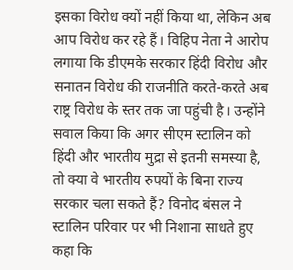इसका विरोध क्यों नहीं किया था, लेकिन अब आप विरोध कर रहे हैं। विहिप नेता ने आरोप लगाया कि डीएमके सरकार हिंदी विरोध और सनातन विरोध की राजनीति करते-करते अब राष्ट्र विरोध के स्तर तक जा पहुंची है। उन्होंने सवाल किया कि अगर सीएम स्टालिन को हिंदी और भारतीय मुद्रा से इतनी समस्या है, तो क्या वे भारतीय रुपयों के बिना राज्य सरकार चला सकते हैं? विनोद बंसल ने स्टालिन परिवार पर भी निशाना साधते हुए कहा कि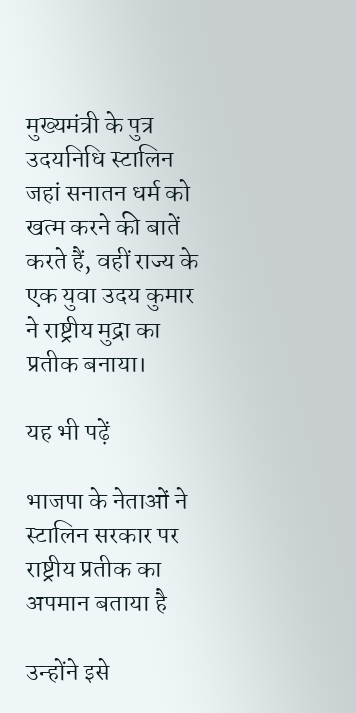मुख्यमंत्री के पुत्र उदयनिधि स्टालिन जहां सनातन धर्म को खत्म करने की बातें करते हैं, वहीं राज्य के एक युवा उदय कुमार ने राष्ट्रीय मुद्रा का प्रतीक बनाया।

यह भी पढ़ें

भाजपा के नेताओं ने स्टालिन सरकार पर राष्ट्रीय प्रतीक का अपमान बताया है

उन्होंने इसे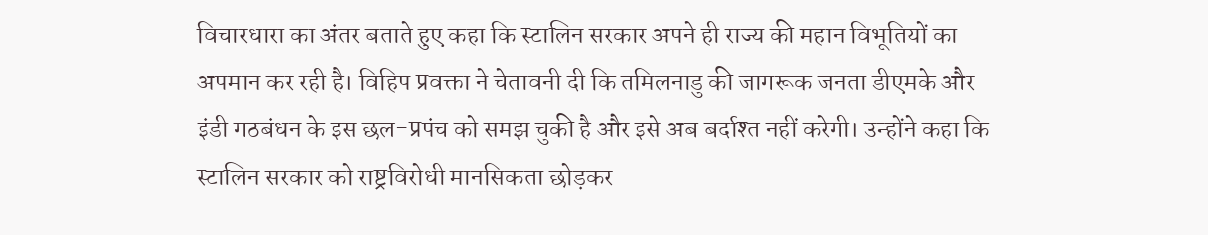विचारधारा का अंतर बताते हुए कहा कि स्टालिन सरकार अपने ही राज्य की महान विभूतियों का अपमान कर रही है। विहिप प्रवक्ता ने चेतावनी दी कि तमिलनाडु की जागरूक जनता डीएमके और इंडी गठबंधन के इस छल-प्रपंच को समझ चुकी है और इसे अब बर्दाश्त नहीं करेगी। उन्होंने कहा कि स्टालिन सरकार को राष्ट्रविरोधी मानसिकता छोड़कर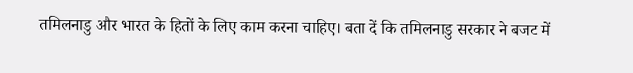तमिलनाडु और भारत के हितों के लिए काम करना चाहिए। बता दें कि तमिलनाडु सरकार ने बजट में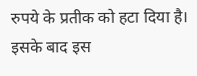रुपये के प्रतीक को हटा दिया है। इसके बाद इस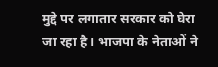मुद्दे पर लगातार सरकार को घेरा जा रहा है। भाजपा के नेताओं ने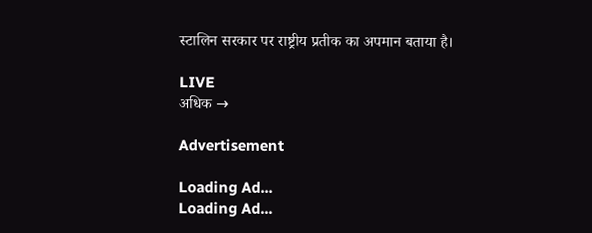स्टालिन सरकार पर राष्ट्रीय प्रतीक का अपमान बताया है।

LIVE
अधिक →

Advertisement

Loading Ad...
Loading Ad...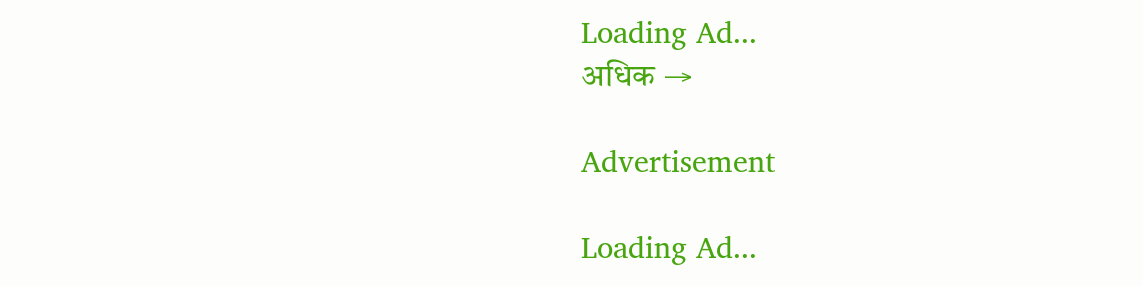Loading Ad...
अधिक →

Advertisement

Loading Ad...